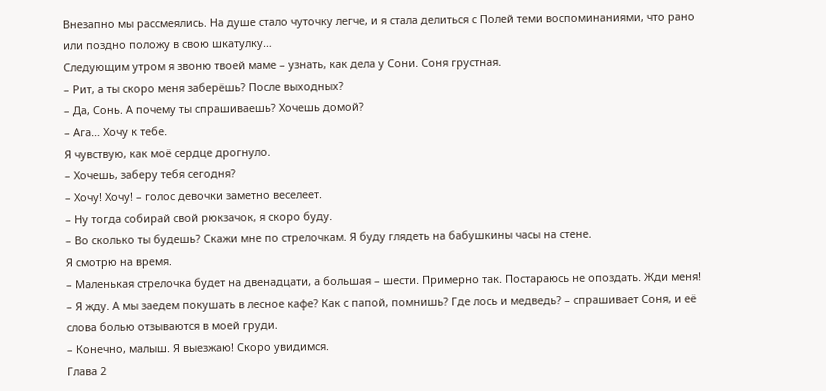Внезапно мы рассмеялись. На душе стало чуточку легче, и я стала делиться с Полей теми воспоминаниями, что рано или поздно положу в свою шкатулку…
Следующим утром я звоню твоей маме – узнать, как дела у Сони. Соня грустная.
– Рит, а ты скоро меня заберёшь? После выходных?
– Да, Сонь. А почему ты спрашиваешь? Хочешь домой?
– Ага… Хочу к тебе.
Я чувствую, как моё сердце дрогнуло.
– Хочешь, заберу тебя сегодня?
– Хочу! Хочу! – голос девочки заметно веселеет.
– Ну тогда собирай свой рюкзачок, я скоро буду.
– Во сколько ты будешь? Скажи мне по стрелочкам. Я буду глядеть на бабушкины часы на стене.
Я смотрю на время.
– Маленькая стрелочка будет на двенадцати, а большая – шести. Примерно так. Постараюсь не опоздать. Жди меня!
– Я жду. А мы заедем покушать в лесное кафе? Как с папой, помнишь? Где лось и медведь? – спрашивает Соня, и её слова болью отзываются в моей груди.
– Конечно, малыш. Я выезжаю! Скоро увидимся.
Глава 2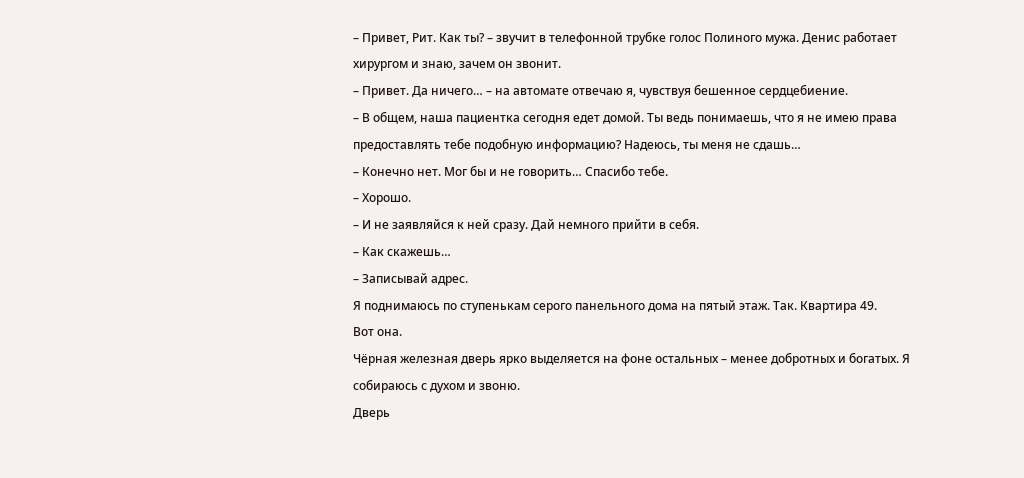– Привет, Рит. Как ты? – звучит в телефонной трубке голос Полиного мужа. Денис работает хирургом и знаю, зачем он звонит.
– Привет. Да ничего… – на автомате отвечаю я, чувствуя бешенное сердцебиение.
– В общем, наша пациентка сегодня едет домой. Ты ведь понимаешь, что я не имею права предоставлять тебе подобную информацию? Надеюсь, ты меня не сдашь…
– Конечно нет. Мог бы и не говорить… Спасибо тебе.
– Хорошо.
– И не заявляйся к ней сразу. Дай немного прийти в себя.
– Как скажешь…
– Записывай адрес.
Я поднимаюсь по ступенькам серого панельного дома на пятый этаж. Так. Квартира 49.
Вот она.
Чёрная железная дверь ярко выделяется на фоне остальных – менее добротных и богатых. Я собираюсь с духом и звоню.
Дверь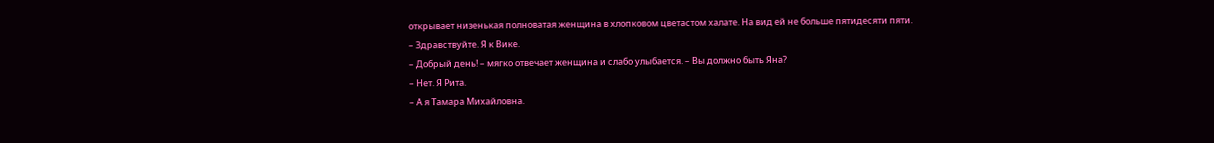открывает низенькая полноватая женщина в хлопковом цветастом халате. На вид ей не больше пятидесяти пяти.
– Здравствуйте. Я к Вике.
– Добрый день! – мягко отвечает женщина и слабо улыбается. – Вы должно быть Яна?
– Нет. Я Рита.
– А я Тамара Михайловна.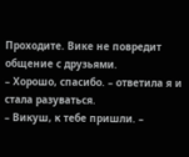Проходите. Вике не повредит общение с друзьями.
– Хорошо, спасибо. – ответила я и стала разуваться.
– Викуш, к тебе пришли. –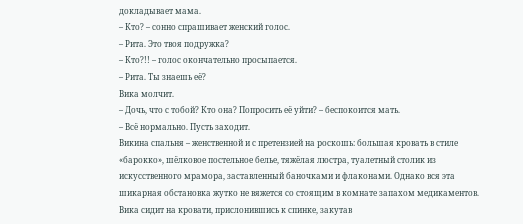докладывает мама.
– Кто? – сонно спрашивает женский голос.
– Рита. Это твоя подружка?
– Кто?!! – голос окончательно просыпается.
– Рита. Ты знаешь её?
Вика молчит.
– Дочь, что с тобой? Кто она? Попросить её уйти? – беспокоится мать.
– Всё нормально. Пусть заходит.
Викина спальня – женственной и с претензией на роскошь: большая кровать в стиле «барокко», шёлковое постельное белье, тяжёлая люстра, туалетный столик из искусственного мрамора, заставленный баночками и флаконами. Однако вся эта шикарная обстановка жутко не вяжется со стоящим в комнате запахом медикаментов.
Вика сидит на кровати, прислонившись к спинке, закутав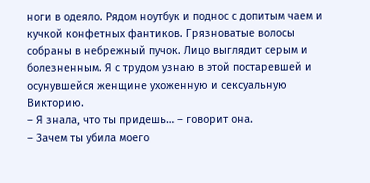ноги в одеяло. Рядом ноутбук и поднос с допитым чаем и кучкой конфетных фантиков. Грязноватые волосы собраны в небрежный пучок. Лицо выглядит серым и болезненным. Я с трудом узнаю в этой постаревшей и осунувшейся женщине ухоженную и сексуальную Викторию.
– Я знала, что ты придешь… – говорит она.
– Зачем ты убила моего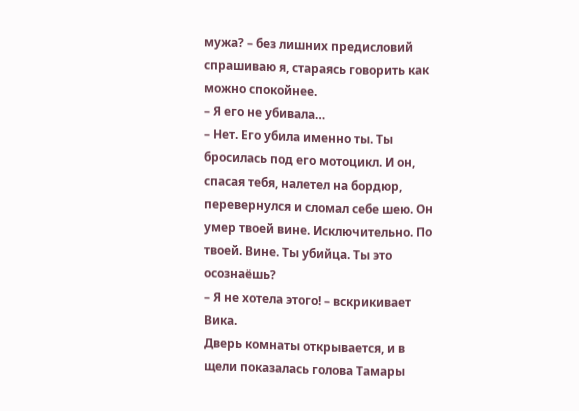мужа? – без лишних предисловий спрашиваю я, стараясь говорить как можно спокойнее.
– Я его не убивала…
– Нет. Его убила именно ты. Ты бросилась под его мотоцикл. И он, спасая тебя, налетел на бордюр, перевернулся и сломал себе шею. Он умер твоей вине. Исключительно. По твоей. Вине. Ты убийца. Ты это осознаёшь?
– Я не хотела этого! – вскрикивает Вика.
Дверь комнаты открывается, и в щели показалась голова Тамары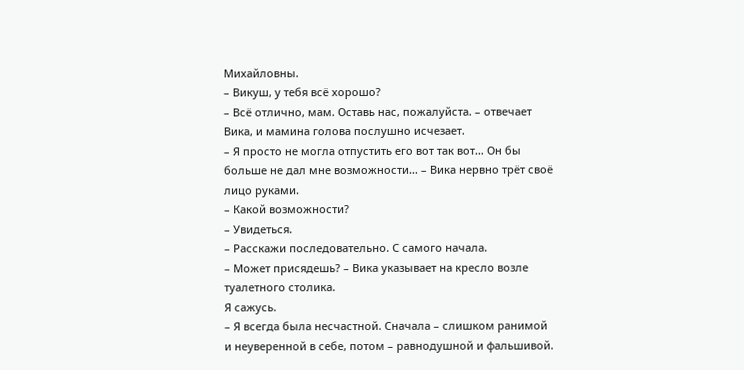Михайловны.
– Викуш, у тебя всё хорошо?
– Всё отлично, мам. Оставь нас, пожалуйста. – отвечает Вика, и мамина голова послушно исчезает.
– Я просто не могла отпустить его вот так вот… Он бы больше не дал мне возможности… – Вика нервно трёт своё лицо руками.
– Какой возможности?
– Увидеться.
– Расскажи последовательно. С самого начала.
– Может присядешь? – Вика указывает на кресло возле туалетного столика.
Я сажусь.
– Я всегда была несчастной. Сначала – слишком ранимой и неуверенной в себе, потом – равнодушной и фальшивой.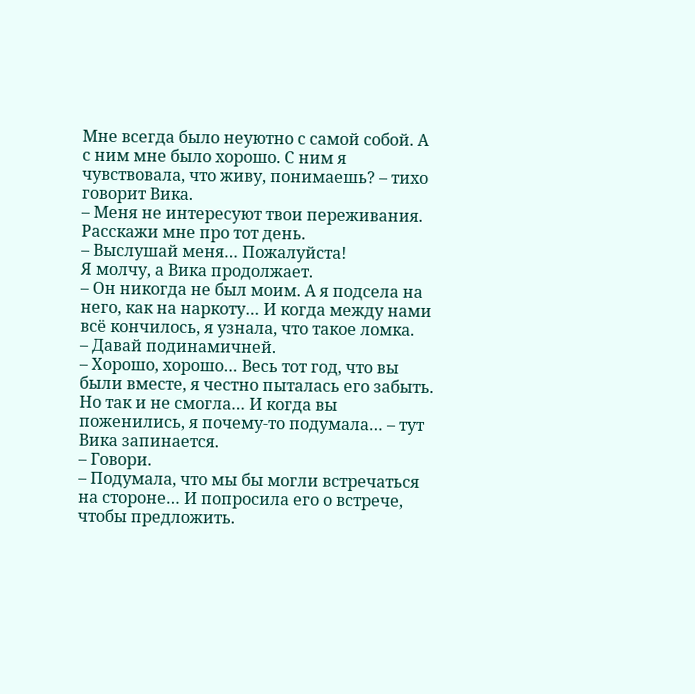Мне всегда было неуютно с самой собой. А с ним мне было хорошо. С ним я чувствовала, что живу, понимаешь? – тихо говорит Вика.
– Меня не интересуют твои переживания. Расскажи мне про тот день.
– Выслушай меня… Пожалуйста!
Я молчу, а Вика продолжает.
– Он никогда не был моим. А я подсела на него, как на наркоту… И когда между нами всё кончилось, я узнала, что такое ломка.
– Давай подинамичней.
– Хорошо, хорошо… Весь тот год, что вы были вместе, я честно пыталась его забыть. Но так и не смогла… И когда вы поженились, я почему-то подумала… – тут Вика запинается.
– Говори.
– Подумала, что мы бы могли встречаться на стороне… И попросила его о встрече, чтобы предложить.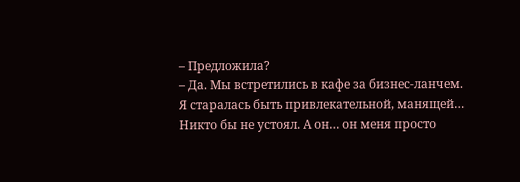– Предложила?
– Да. Мы встретились в кафе за бизнес-ланчем. Я старалась быть привлекательной, манящей… Никто бы не устоял. А он… он меня просто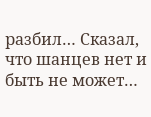разбил… Сказал, что шанцев нет и быть не может…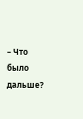– Что было дальше?